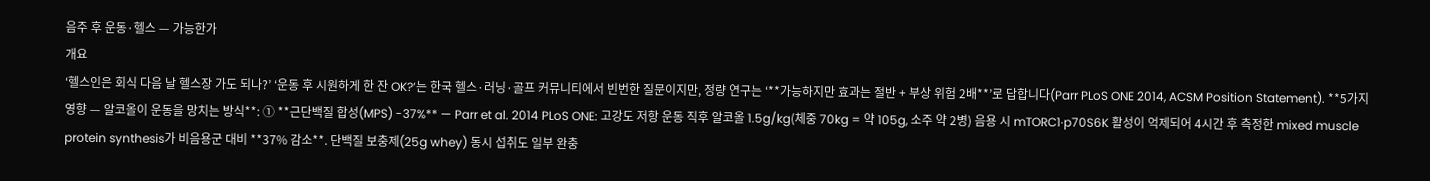음주 후 운동·헬스 — 가능한가
개요
‘헬스인은 회식 다음 날 헬스장 가도 되나?’ ‘운동 후 시원하게 한 잔 OK?’는 한국 헬스·러닝·골프 커뮤니티에서 빈번한 질문이지만, 정량 연구는 ‘**가능하지만 효과는 절반 + 부상 위험 2배**’로 답합니다(Parr PLoS ONE 2014, ACSM Position Statement). **5가지 영향 — 알코올이 운동을 망치는 방식**: ① **근단백질 합성(MPS) -37%** — Parr et al. 2014 PLoS ONE: 고강도 저항 운동 직후 알코올 1.5g/kg(체중 70kg = 약 105g, 소주 약 2병) 음용 시 mTORC1·p70S6K 활성이 억제되어 4시간 후 측정한 mixed muscle protein synthesis가 비음용군 대비 **37% 감소**. 단백질 보충제(25g whey) 동시 섭취도 일부 완충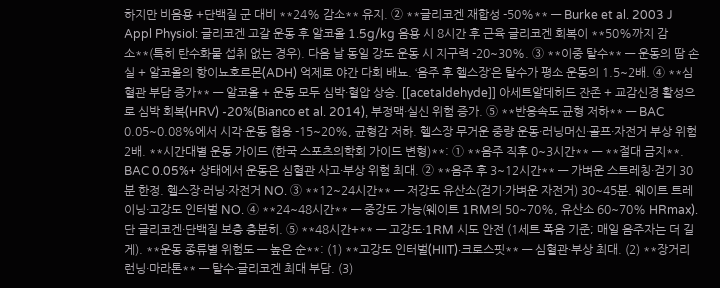하지만 비음용 +단백질 군 대비 **24% 감소** 유지. ② **글리코겐 재합성 -50%** — Burke et al. 2003 J Appl Physiol: 글리코겐 고갈 운동 후 알코올 1.5g/kg 음용 시 8시간 후 근육 글리코겐 회복이 **50%까지 감소**(특히 탄수화물 섭취 없는 경우). 다음 날 동일 강도 운동 시 지구력 -20~30%. ③ **이중 탈수** — 운동의 땀 손실 + 알코올의 항이뇨호르몬(ADH) 억제로 야간 다회 배뇨. ‘음주 후 헬스장’은 탈수가 평소 운동의 1.5~2배. ④ **심혈관 부담 증가** — 알코올 + 운동 모두 심박·혈압 상승. [[acetaldehyde]] 아세트알데히드 잔존 + 교감신경 활성으로 심박 회복(HRV) -20%(Bianco et al. 2014), 부정맥·실신 위험 증가. ⑤ **반응속도·균형 저하** — BAC 0.05~0.08%에서 시각·운동 협응 -15~20%, 균형감 저하. 헬스장 무거운 중량 운동·러닝머신·골프·자전거 부상 위험 2배. **시간대별 운동 가이드 (한국 스포츠의학회 가이드 변형)**: ① **음주 직후 0~3시간** — **절대 금지**. BAC 0.05%+ 상태에서 운동은 심혈관 사고·부상 위험 최대. ② **음주 후 3~12시간** — 가벼운 스트레칭·걷기 30분 한정. 헬스장·러닝·자전거 NO. ③ **12~24시간** — 저강도 유산소(걷기·가벼운 자전거) 30~45분. 웨이트 트레이닝·고강도 인터벌 NO. ④ **24~48시간** — 중강도 가능(웨이트 1RM의 50~70%, 유산소 60~70% HRmax). 단 글리코겐·단백질 보충 충분히. ⑤ **48시간+** — 고강도·1RM 시도 안전 (1세트 폭음 기준; 매일 음주자는 더 길게). **운동 종류별 위험도 — 높은 순**: (1) **고강도 인터벌(HIIT)·크로스핏** — 심혈관·부상 최대. (2) **장거리 런닝·마라톤** — 탈수·글리코겐 최대 부담. (3)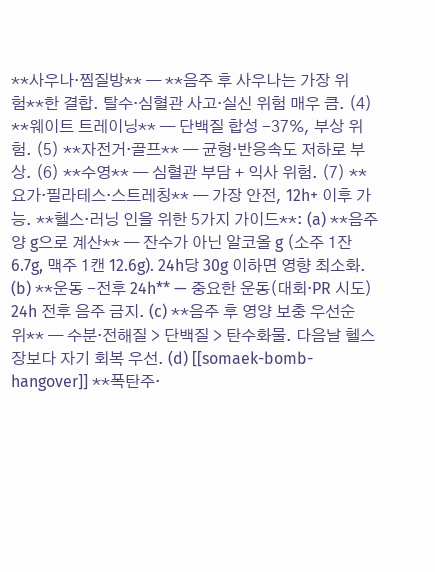**사우나·찜질방** — **음주 후 사우나는 가장 위험**한 결합. 탈수·심혈관 사고·실신 위험 매우 큼. (4) **웨이트 트레이닝** — 단백질 합성 -37%, 부상 위험. (5) **자전거·골프** — 균형·반응속도 저하로 부상. (6) **수영** — 심혈관 부담 + 익사 위험. (7) **요가·필라테스·스트레칭** — 가장 안전, 12h+ 이후 가능. **헬스·러닝 인을 위한 5가지 가이드**: (a) **음주 양 g으로 계산** — 잔수가 아닌 알코올 g (소주 1잔 6.7g, 맥주 1캔 12.6g). 24h당 30g 이하면 영향 최소화. (b) **운동 -전후 24h** — 중요한 운동(대회·PR 시도) 24h 전후 음주 금지. (c) **음주 후 영양 보충 우선순위** — 수분·전해질 > 단백질 > 탄수화물. 다음날 헬스장보다 자기 회복 우선. (d) [[somaek-bomb-hangover]] **폭탄주·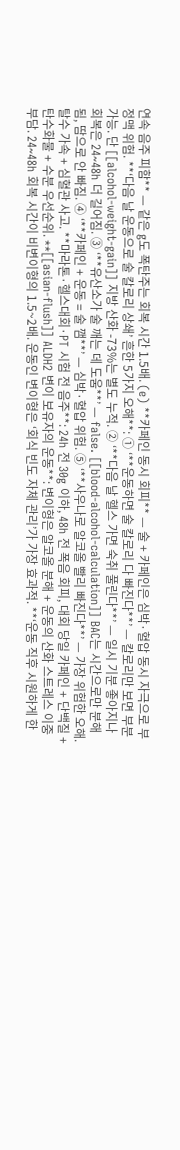연속 음주 피함** — 같은 g도 폭탄주는 회복 시간 1.5배. (e) **카페인 동시 회피** — 술 + 카페인은 심박·혈압 동시 자극으로 부정맥 위험. **‘다음 날 운동으로 술 칼로리 상쇄’ 흔한 5가지 오해**: ① ‘**운동하면 술 칼로리 다 빠진다**’ — 칼로리만 보면 부분 가능. 단 [[alcohol-weight-gain]] 지방 산화 -73%는 별도 누적. ② ‘**다음 날 헬스 가면 숙취 풀린다**’ — 일시 기분 좋아지나 회복은 24~48h 더 길어짐. ③ ‘**유산소가 술 깨는 데 도움**’ — false. [[blood-alcohol-calculation]] BAC는 시간으로만 분해됨, 땀으로 안 빠짐. ④ ‘**카페인 + 운동 = 술 깸**’ — 심박·혈압 위험. ⑤ ‘**사우나로 알코올 빨리 빠진다**’ — 가장 위험한 오해. 탈수 가속 + 심혈관 사고. **마라톤·헬스대회·PT 시험 전 음주**: 24h 전 30g 이하, 48h 전 폭음 회피, 대회 당일 카페인 + 단백질 + 탄수화물 + 수분 우선순위. **[[asian-flush]] ALDH2 변이 보유자의 운동**: 변이형은 알코올 분해 + 운동의 산화 스트레스 이중 부담. 24~48h 회복 시간이 비변이형의 1.5~2배. 운동인 변이형은 ‘회식 빈도 자체 관리’가 가장 효과적. **‘운동 직후 시원하게 한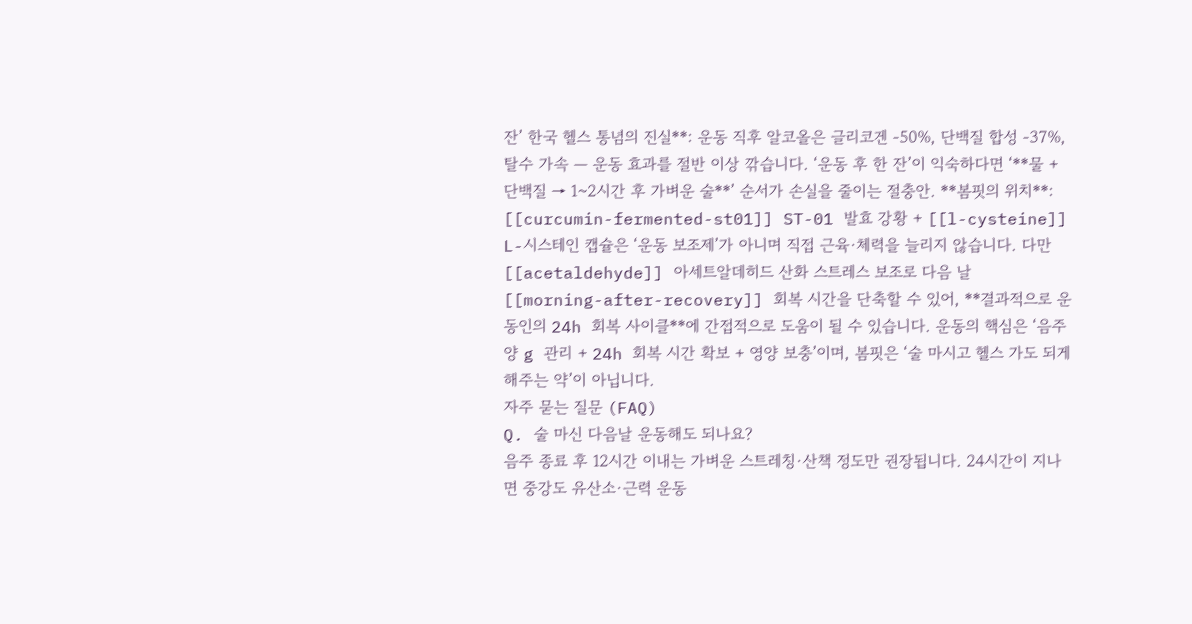잔’ 한국 헬스 통념의 진실**: 운동 직후 알코올은 글리코겐 -50%, 단백질 합성 -37%, 탈수 가속 — 운동 효과를 절반 이상 깎습니다. ‘운동 후 한 잔’이 익숙하다면 ‘**물 + 단백질 → 1~2시간 후 가벼운 술**’ 순서가 손실을 줄이는 절충안. **봄핏의 위치**: [[curcumin-fermented-st01]] ST-01 발효 강황 + [[l-cysteine]] L-시스테인 캡슐은 ‘운동 보조제’가 아니며 직접 근육·체력을 늘리지 않습니다. 다만 [[acetaldehyde]] 아세트알데히드 산화 스트레스 보조로 다음 날 [[morning-after-recovery]] 회복 시간을 단축할 수 있어, **결과적으로 운동인의 24h 회복 사이클**에 간접적으로 도움이 될 수 있습니다. 운동의 핵심은 ‘음주 양 g 관리 + 24h 회복 시간 확보 + 영양 보충’이며, 봄핏은 ‘술 마시고 헬스 가도 되게 해주는 약’이 아닙니다.
자주 묻는 질문 (FAQ)
Q. 술 마신 다음날 운동해도 되나요?
음주 종료 후 12시간 이내는 가벼운 스트레칭·산책 정도만 권장됩니다. 24시간이 지나면 중강도 유산소·근력 운동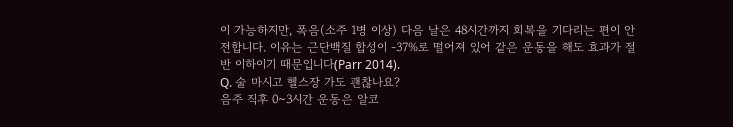이 가능하지만, 폭음(소주 1병 이상) 다음 날은 48시간까지 회복을 기다리는 편이 안전합니다. 이유는 근단백질 합성이 -37%로 떨어져 있어 같은 운동을 해도 효과가 절반 이하이기 때문입니다(Parr 2014).
Q. 술 마시고 헬스장 가도 괜찮나요?
음주 직후 0~3시간 운동은 알코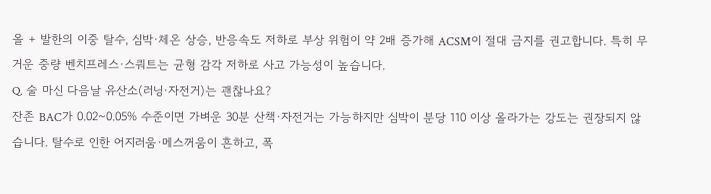올 + 발한의 이중 탈수, 심박·체온 상승, 반응속도 저하로 부상 위험이 약 2배 증가해 ACSM이 절대 금지를 권고합니다. 특히 무거운 중량 벤치프레스·스쿼트는 균형 감각 저하로 사고 가능성이 높습니다.
Q. 술 마신 다음날 유산소(러닝·자전거)는 괜찮나요?
잔존 BAC가 0.02~0.05% 수준이면 가벼운 30분 산책·자전거는 가능하지만 심박이 분당 110 이상 올라가는 강도는 권장되지 않습니다. 탈수로 인한 어지러움·메스꺼움이 흔하고, 폭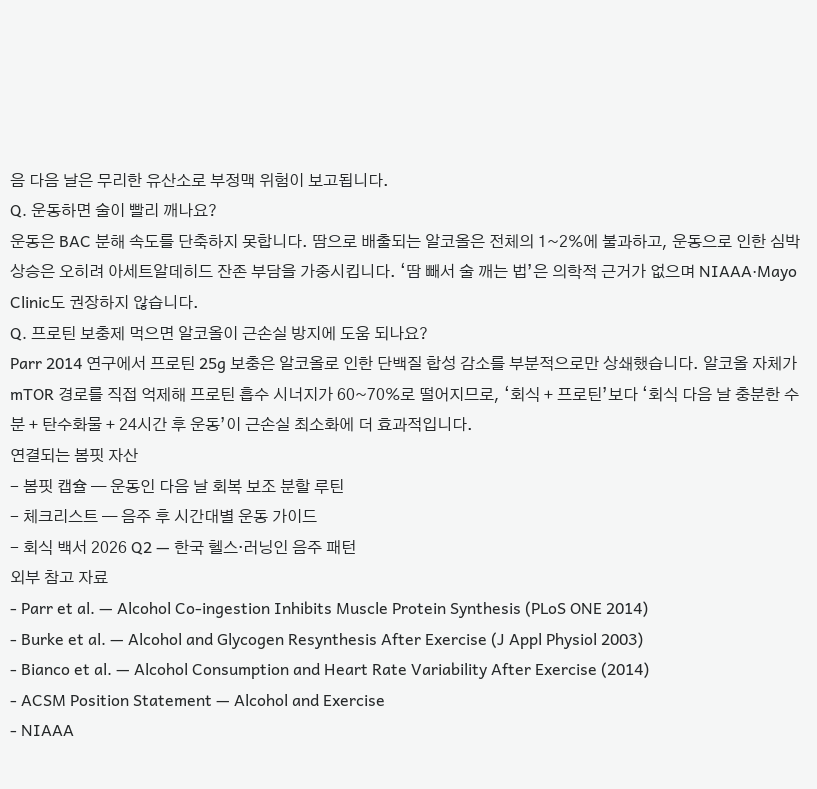음 다음 날은 무리한 유산소로 부정맥 위험이 보고됩니다.
Q. 운동하면 술이 빨리 깨나요?
운동은 BAC 분해 속도를 단축하지 못합니다. 땀으로 배출되는 알코올은 전체의 1~2%에 불과하고, 운동으로 인한 심박 상승은 오히려 아세트알데히드 잔존 부담을 가중시킵니다. ‘땀 빼서 술 깨는 법’은 의학적 근거가 없으며 NIAAA·Mayo Clinic도 권장하지 않습니다.
Q. 프로틴 보충제 먹으면 알코올이 근손실 방지에 도움 되나요?
Parr 2014 연구에서 프로틴 25g 보충은 알코올로 인한 단백질 합성 감소를 부분적으로만 상쇄했습니다. 알코올 자체가 mTOR 경로를 직접 억제해 프로틴 흡수 시너지가 60~70%로 떨어지므로, ‘회식 + 프로틴’보다 ‘회식 다음 날 충분한 수분 + 탄수화물 + 24시간 후 운동’이 근손실 최소화에 더 효과적입니다.
연결되는 봄핏 자산
- 봄핏 캡슐 — 운동인 다음 날 회복 보조 분할 루틴
- 체크리스트 — 음주 후 시간대별 운동 가이드
- 회식 백서 2026 Q2 — 한국 헬스·러닝인 음주 패턴
외부 참고 자료
- Parr et al. — Alcohol Co-ingestion Inhibits Muscle Protein Synthesis (PLoS ONE 2014)
- Burke et al. — Alcohol and Glycogen Resynthesis After Exercise (J Appl Physiol 2003)
- Bianco et al. — Alcohol Consumption and Heart Rate Variability After Exercise (2014)
- ACSM Position Statement — Alcohol and Exercise
- NIAAA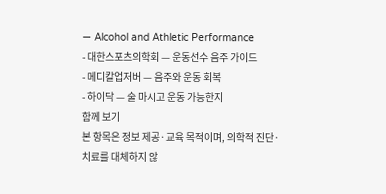— Alcohol and Athletic Performance
- 대한스포츠의학회 — 운동선수 음주 가이드
- 메디칼업저버 — 음주와 운동 회복
- 하이닥 — 술 마시고 운동 가능한지
함께 보기
본 항목은 정보 제공·교육 목적이며, 의학적 진단·치료를 대체하지 않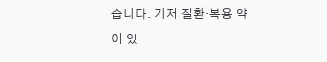습니다. 기저 질환·복용 약이 있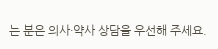는 분은 의사·약사 상담을 우선해 주세요.